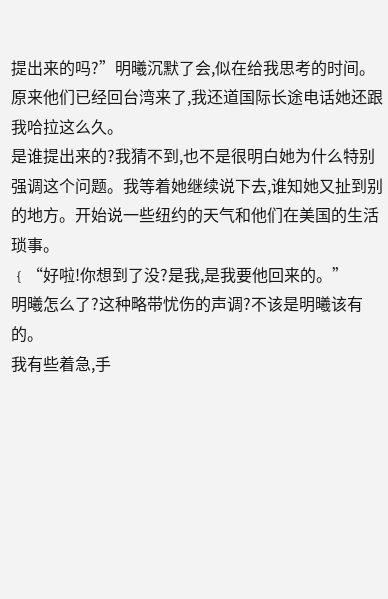提出来的吗?”明曦沉默了会,似在给我思考的时间。
原来他们已经回台湾来了,我还道国际长途电话她还跟我哈拉这么久。
是谁提出来的?我猜不到,也不是很明白她为什么特别强调这个问题。我等着她继续说下去,谁知她又扯到别的地方。开始说一些纽约的天气和他们在美国的生活琐事。
﹛“好啦!你想到了没?是我,是我要他回来的。”
明曦怎么了?这种略带忧伤的声调?不该是明曦该有的。
我有些着急,手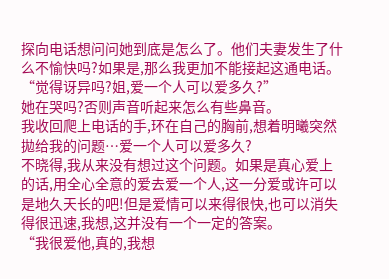探向电话想问问她到底是怎么了。他们夫妻发生了什么不愉快吗?如果是,那么我更加不能接起这通电话。
“觉得讶异吗?姐,爱一个人可以爱多久?”
她在哭吗?否则声音听起来怎么有些鼻音。
我收回爬上电话的手,环在自己的胸前,想着明曦突然拋给我的问题…爱一个人可以爱多久?
不晓得,我从来没有想过这个问题。如果是真心爱上的话,用全心全意的爱去爱一个人,这一分爱或许可以是地久天长的吧!但是爱情可以来得很快,也可以消失得很迅速,我想,这并没有一个一定的答案。
“我很爱他,真的,我想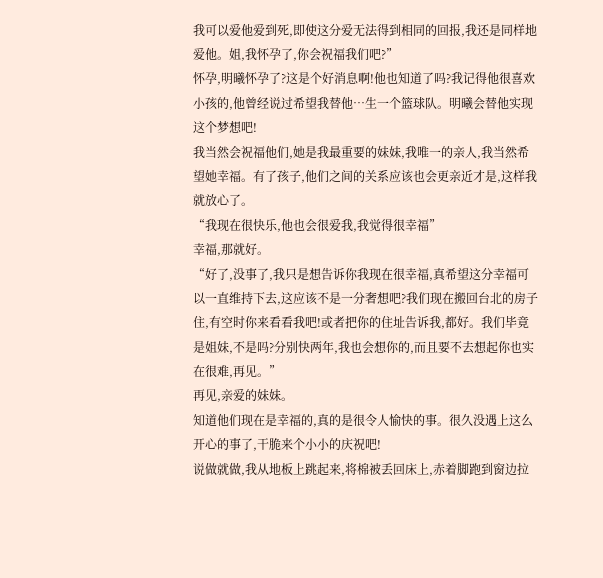我可以爱他爱到死,即使这分爱无法得到相同的回报,我还是同样地爱他。姐,我怀孕了,你会祝福我们吧?”
怀孕,明曦怀孕了?这是个好消息啊!他也知道了吗?我记得他很喜欢小孩的,他曾经说过希望我替他…生一个篮球队。明曦会替他实现这个梦想吧!
我当然会祝福他们,她是我最重要的妹妹,我唯一的亲人,我当然希望她幸福。有了孩子,他们之间的关系应该也会更亲近才是,这样我就放心了。
“我现在很快乐,他也会很爱我,我觉得很幸福”
幸福,那就好。
“好了,没事了,我只是想告诉你我现在很幸福,真希望这分幸福可以一直维持下去,这应该不是一分奢想吧?我们现在搬回台北的房子住,有空时你来看看我吧!或者把你的住址告诉我,都好。我们毕竟是姐妹,不是吗?分别快两年,我也会想你的,而且要不去想起你也实在很难,再见。”
再见,亲爱的妹妹。
知道他们现在是幸福的,真的是很令人愉快的事。很久没遇上这么开心的事了,干脆来个小小的庆祝吧!
说做就做,我从地板上跳起来,将棉被丢回床上,赤着脚跑到窗边拉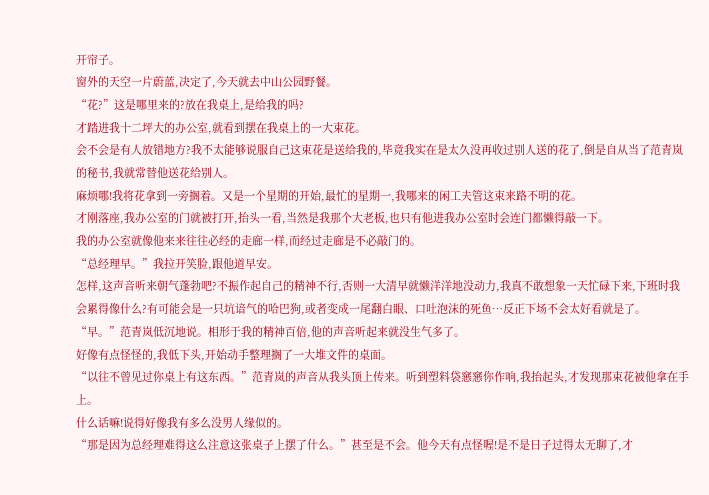开帘子。
窗外的天空一片蔚蓝,决定了,今天就去中山公园野餐。
“花?”这是哪里来的?放在我桌上,是给我的吗?
才踏进我十二坪大的办公室,就看到摆在我桌上的一大束花。
会不会是有人放错地方?我不太能够说服自己这束花是送给我的,毕竟我实在是太久没再收过别人送的花了,倒是自从当了范青岚的秘书,我就常替他送花给别人。
麻烦哪!我将花拿到一旁搁着。又是一个星期的开始,最忙的星期一,我哪来的闲工夫管这束来路不明的花。
才刚落座,我办公室的门就被打开,抬头一看,当然是我那个大老板,也只有他进我办公室时会连门都懒得敲一下。
我的办公室就像他来来往往必经的走廊一样,而经过走廊是不必敲门的。
“总经理早。”我拉开笑脸,跟他道早安。
怎样,这声音听来朝气蓬勃吧?不振作起自己的精神不行,否则一大清早就懒洋洋地没动力,我真不敢想象一天忙碌下来,下班时我会累得像什么?有可能会是一只坑谙气的哈巴狗,或者变成一尾翻白眼、口吐泡沫的死鱼…反正下场不会太好看就是了。
“早。”范青岚低沉地说。相形于我的精神百倍,他的声音听起来就没生气多了。
好像有点怪怪的,我低下头,开始动手整理搁了一大堆文件的桌面。
“以往不曾见过你桌上有这东西。”范青岚的声音从我头顶上传来。听到塑料袋窸窸你作响,我抬起头,才发现那束花被他拿在手上。
什么话嘛!说得好像我有多么没男人缘似的。
“那是因为总经理难得这么注意这张桌子上摆了什么。”甚至是不会。他今天有点怪喔!是不是日子过得太无聊了,才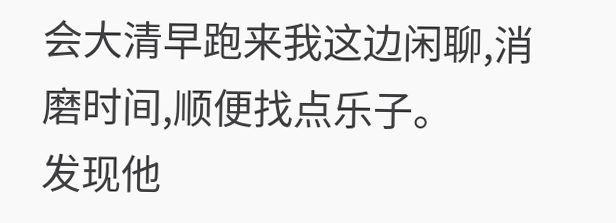会大清早跑来我这边闲聊,消磨时间,顺便找点乐子。
发现他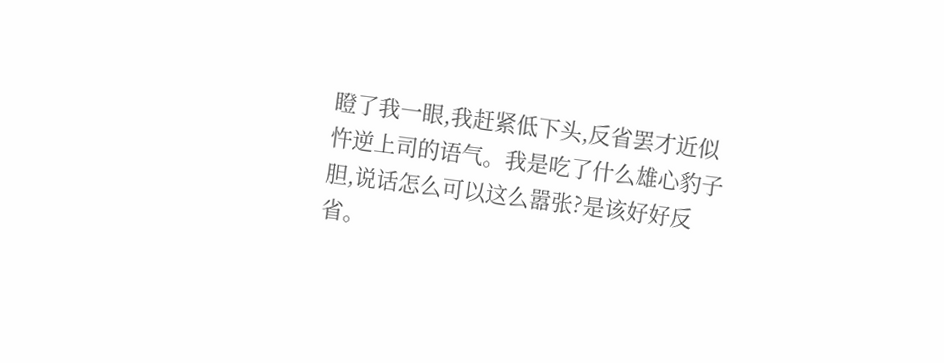瞪了我一眼,我赶紧低下头,反省罢才近似忤逆上司的语气。我是吃了什么雄心豹子胆,说话怎么可以这么嚣张?是该好好反省。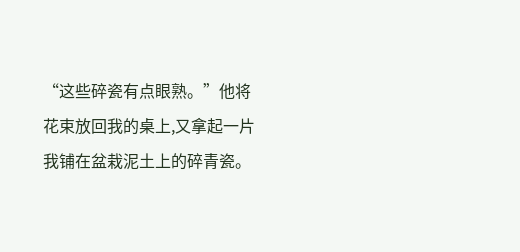“这些碎瓷有点眼熟。”他将花束放回我的桌上,又拿起一片我铺在盆栽泥土上的碎青瓷。